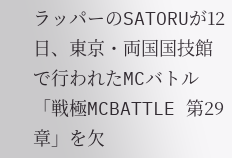ラッパーのSATORUが12日、東京・両国国技館で行われたMCバトル「戦極MCBATTLE 第29章」を欠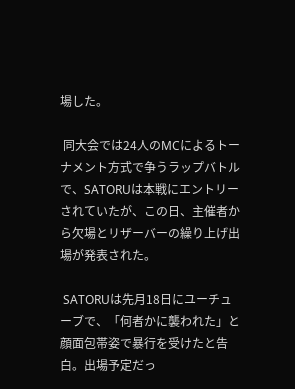場した。

 同大会では24人のMCによるトーナメント方式で争うラップバトルで、SATORUは本戦にエントリーされていたが、この日、主催者から欠場とリザーバーの繰り上げ出場が発表された。

 SATORUは先月18日にユーチューブで、「何者かに襲われた」と顔面包帯姿で暴行を受けたと告白。出場予定だっ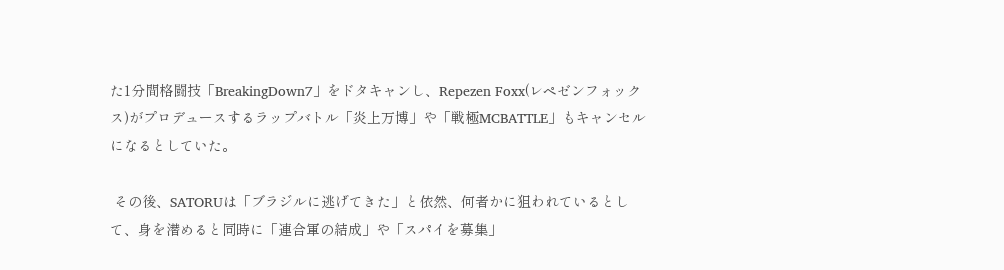た1分間格闘技「BreakingDown7」をドタキャンし、Repezen Foxx(レペゼンフォックス)がプロデュースするラップバトル「炎上万博」や「戦極MCBATTLE」もキャンセルになるとしていた。

 その後、SATORUは「ブラジルに逃げてきた」と依然、何者かに狙われているとして、身を潜めると同時に「連合軍の結成」や「スパイを募集」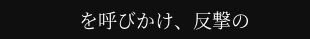を呼びかけ、反撃の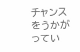チャンスをうかがってい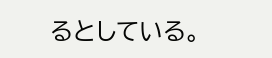るとしている。